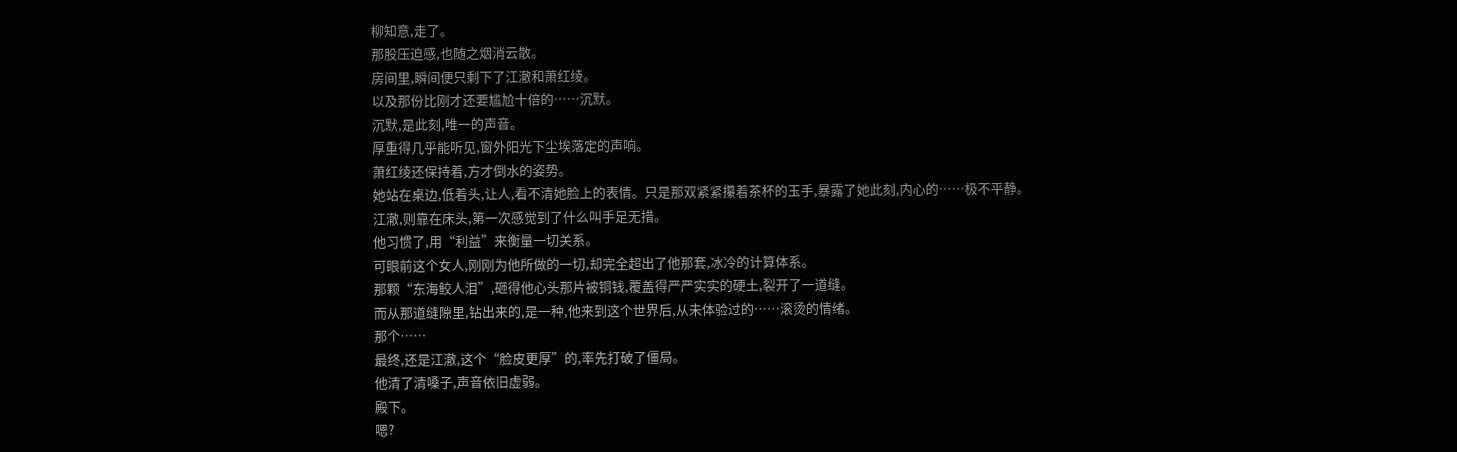柳知意,走了。
那股压迫感,也随之烟消云散。
房间里,瞬间便只剩下了江澈和萧红绫。
以及那份比刚才还要尴尬十倍的……沉默。
沉默,是此刻,唯一的声音。
厚重得几乎能听见,窗外阳光下尘埃落定的声响。
萧红绫还保持着,方才倒水的姿势。
她站在桌边,低着头,让人,看不清她脸上的表情。只是那双紧紧攥着茶杯的玉手,暴露了她此刻,内心的……极不平静。
江澈,则靠在床头,第一次感觉到了什么叫手足无措。
他习惯了,用“利益”来衡量一切关系。
可眼前这个女人,刚刚为他所做的一切,却完全超出了他那套,冰冷的计算体系。
那颗“东海鲛人泪”,砸得他心头那片被铜钱,覆盖得严严实实的硬土,裂开了一道缝。
而从那道缝隙里,钻出来的,是一种,他来到这个世界后,从未体验过的……滚烫的情绪。
那个……
最终,还是江澈,这个“脸皮更厚”的,率先打破了僵局。
他清了清嗓子,声音依旧虚弱。
殿下。
嗯?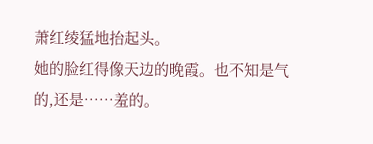萧红绫猛地抬起头。
她的脸红得像天边的晚霞。也不知是气的,还是……羞的。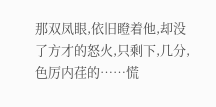那双凤眼,依旧瞪着他,却没了方才的怒火,只剩下,几分,色厉内荏的……慌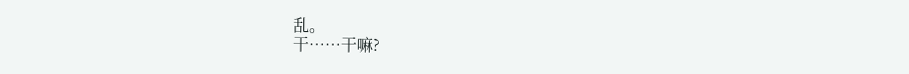乱。
干……干嘛?